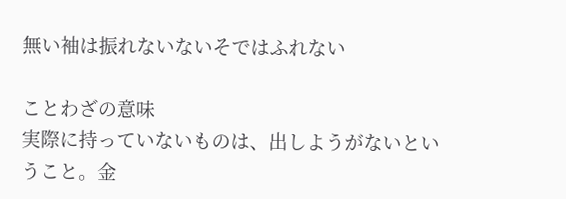無い袖は振れないないそではふれない

ことわざの意味
実際に持っていないものは、出しようがないということ。金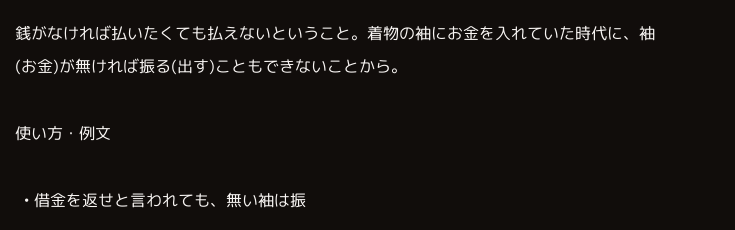銭がなければ払いたくても払えないということ。着物の袖にお金を入れていた時代に、袖(お金)が無ければ振る(出す)こともできないことから。

使い方・例文

  • 借金を返せと言われても、無い袖は振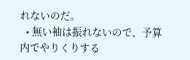れないのだ。
  • 無い袖は振れないので、予算内でやりくりする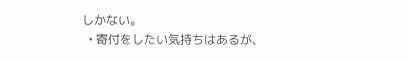しかない。
  • 寄付をしたい気持ちはあるが、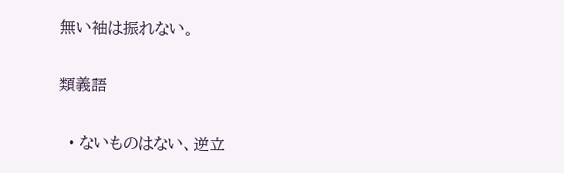無い袖は振れない。

類義語

  • ないものはない、逆立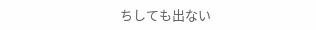ちしても出ない